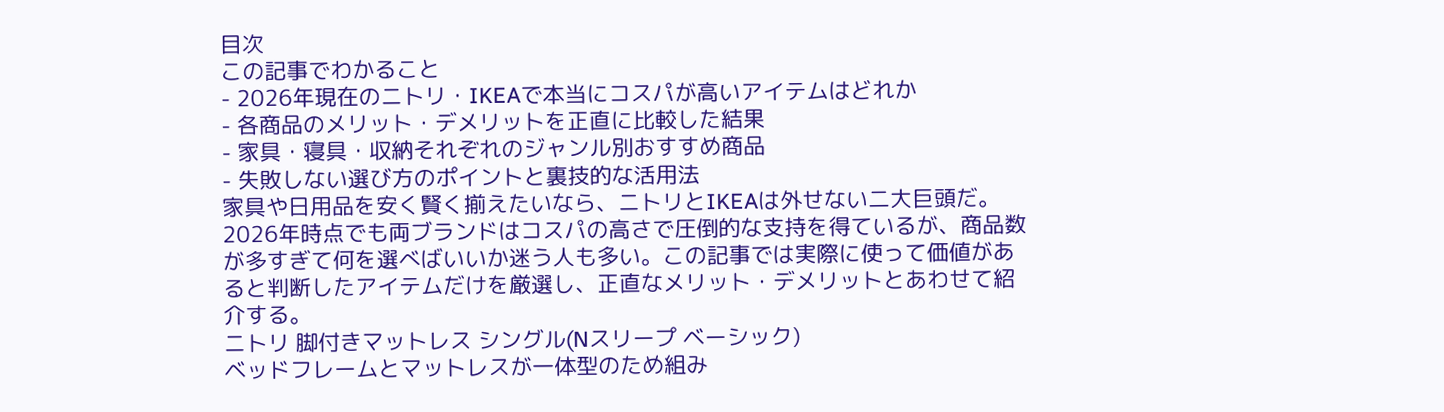目次
この記事でわかること
- 2026年現在のニトリ・IKEAで本当にコスパが高いアイテムはどれか
- 各商品のメリット・デメリットを正直に比較した結果
- 家具・寝具・収納それぞれのジャンル別おすすめ商品
- 失敗しない選び方のポイントと裏技的な活用法
家具や日用品を安く賢く揃えたいなら、ニトリとIKEAは外せない二大巨頭だ。2026年時点でも両ブランドはコスパの高さで圧倒的な支持を得ているが、商品数が多すぎて何を選べばいいか迷う人も多い。この記事では実際に使って価値があると判断したアイテムだけを厳選し、正直なメリット・デメリットとあわせて紹介する。
ニトリ 脚付きマットレス シングル(Nスリープ ベーシック)
ベッドフレームとマットレスが一体型のため組み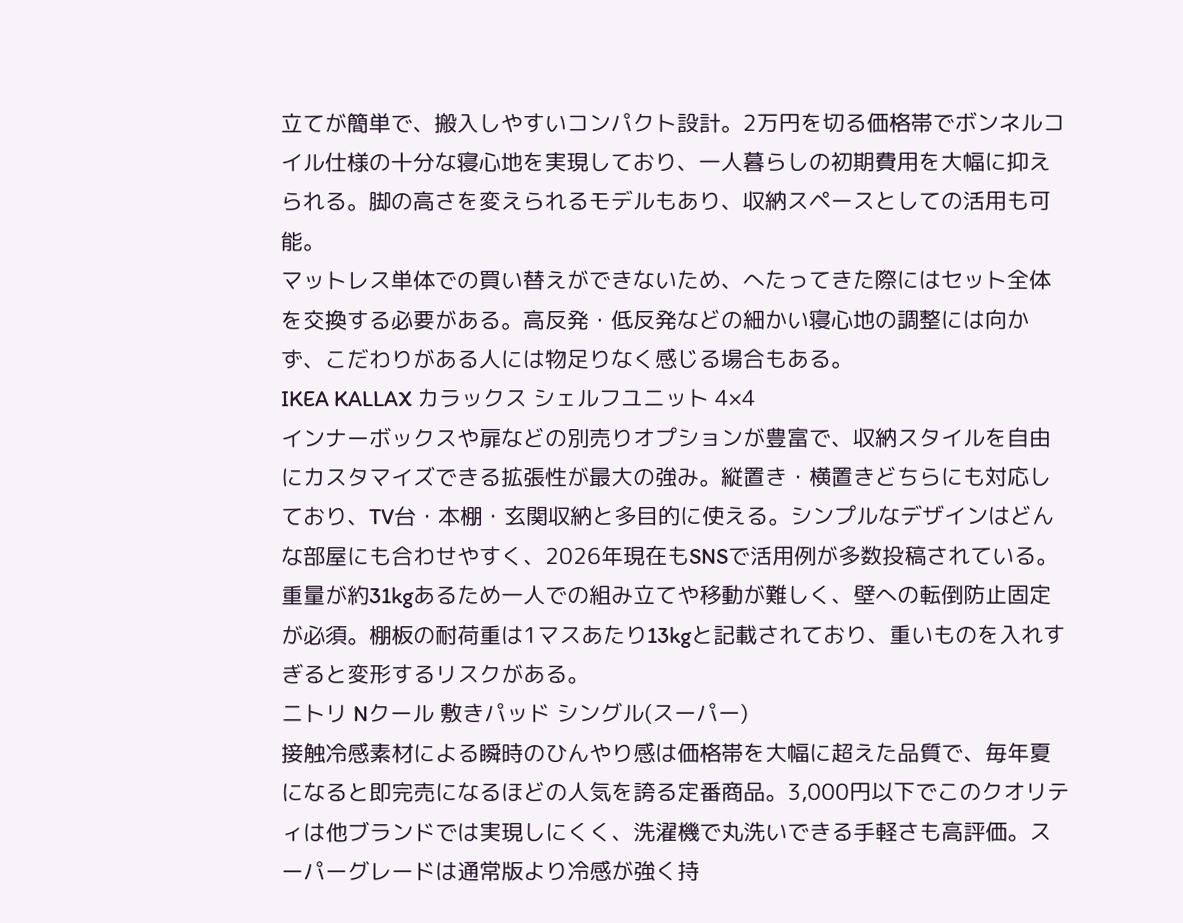立てが簡単で、搬入しやすいコンパクト設計。2万円を切る価格帯でボンネルコイル仕様の十分な寝心地を実現しており、一人暮らしの初期費用を大幅に抑えられる。脚の高さを変えられるモデルもあり、収納スペースとしての活用も可能。
マットレス単体での買い替えができないため、へたってきた際にはセット全体を交換する必要がある。高反発・低反発などの細かい寝心地の調整には向かず、こだわりがある人には物足りなく感じる場合もある。
IKEA KALLAX カラックス シェルフユニット 4×4
インナーボックスや扉などの別売りオプションが豊富で、収納スタイルを自由にカスタマイズできる拡張性が最大の強み。縦置き・横置きどちらにも対応しており、TV台・本棚・玄関収納と多目的に使える。シンプルなデザインはどんな部屋にも合わせやすく、2026年現在もSNSで活用例が多数投稿されている。
重量が約31kgあるため一人での組み立てや移動が難しく、壁への転倒防止固定が必須。棚板の耐荷重は1マスあたり13kgと記載されており、重いものを入れすぎると変形するリスクがある。
ニトリ Nクール 敷きパッド シングル(スーパー)
接触冷感素材による瞬時のひんやり感は価格帯を大幅に超えた品質で、毎年夏になると即完売になるほどの人気を誇る定番商品。3,000円以下でこのクオリティは他ブランドでは実現しにくく、洗濯機で丸洗いできる手軽さも高評価。スーパーグレードは通常版より冷感が強く持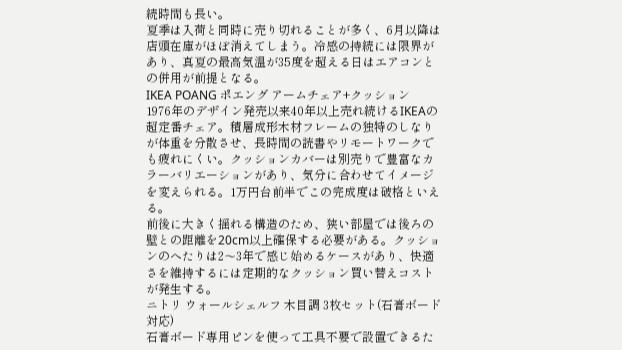続時間も長い。
夏季は入荷と同時に売り切れることが多く、6月以降は店頭在庫がほぼ消えてしまう。冷感の持続には限界があり、真夏の最高気温が35度を超える日はエアコンとの併用が前提となる。
IKEA POANG ポエング アームチェア+クッション
1976年のデザイン発売以来40年以上売れ続けるIKEAの超定番チェア。積層成形木材フレームの独特のしなりが体重を分散させ、長時間の読書やリモートワークでも疲れにくい。クッションカバーは別売りで豊富なカラーバリエーションがあり、気分に合わせてイメージを変えられる。1万円台前半でこの完成度は破格といえる。
前後に大きく揺れる構造のため、狭い部屋では後ろの壁との距離を20cm以上確保する必要がある。クッションのへたりは2〜3年で感じ始めるケースがあり、快適さを維持するには定期的なクッション買い替えコストが発生する。
ニトリ ウォールシェルフ 木目調 3枚セット(石膏ボード対応)
石膏ボード専用ピンを使って工具不要で設置できるた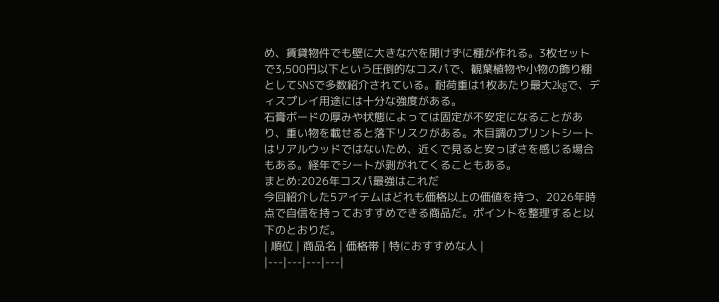め、賃貸物件でも壁に大きな穴を開けずに棚が作れる。3枚セットで3,500円以下という圧倒的なコスパで、観葉植物や小物の飾り棚としてSNSで多数紹介されている。耐荷重は1枚あたり最大2kgで、ディスプレイ用途には十分な強度がある。
石膏ボードの厚みや状態によっては固定が不安定になることがあり、重い物を載せると落下リスクがある。木目調のプリントシートはリアルウッドではないため、近くで見ると安っぽさを感じる場合もある。経年でシートが剥がれてくることもある。
まとめ:2026年コスパ最強はこれだ
今回紹介した5アイテムはどれも価格以上の価値を持つ、2026年時点で自信を持っておすすめできる商品だ。ポイントを整理すると以下のとおりだ。
| 順位 | 商品名 | 価格帯 | 特におすすめな人 |
|---|---|---|---|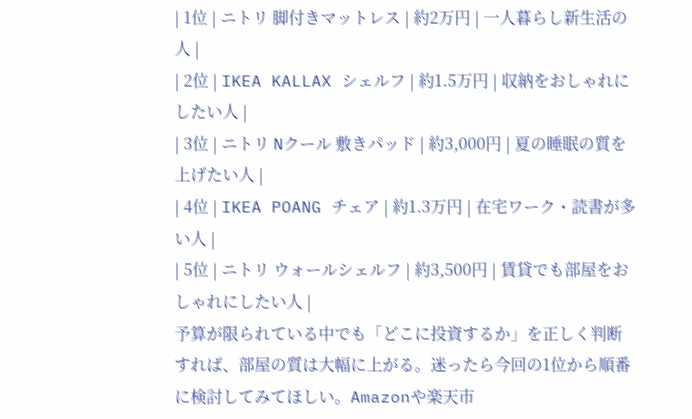| 1位 | ニトリ 脚付きマットレス | 約2万円 | 一人暮らし新生活の人 |
| 2位 | IKEA KALLAX シェルフ | 約1.5万円 | 収納をおしゃれにしたい人 |
| 3位 | ニトリ Nクール 敷きパッド | 約3,000円 | 夏の睡眠の質を上げたい人 |
| 4位 | IKEA POANG チェア | 約1.3万円 | 在宅ワーク・読書が多い人 |
| 5位 | ニトリ ウォールシェルフ | 約3,500円 | 賃貸でも部屋をおしゃれにしたい人 |
予算が限られている中でも「どこに投資するか」を正しく判断すれば、部屋の質は大幅に上がる。迷ったら今回の1位から順番に検討してみてほしい。Amazonや楽天市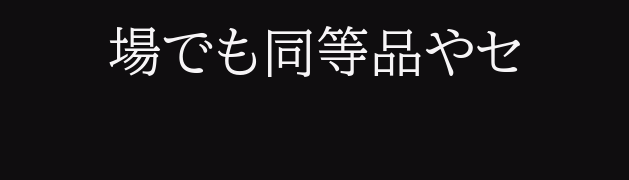場でも同等品やセ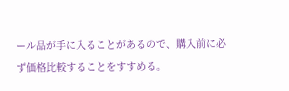ール品が手に入ることがあるので、購入前に必ず価格比較することをすすめる。